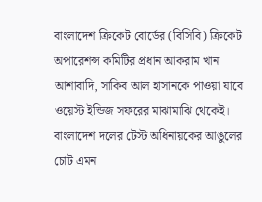বাংলাদেশ ক্রিকেট বোর্ডের (বিসিবি) ক্রিকেট অপারেশন্স কমিটির প্রধান আকরাম খান আশাবাদি, সাকিব আল হাসানকে পাওয়া যাবে ওয়েস্ট ইন্ডিজ সফরের মাঝামাঝি থেকেই। বাংলাদেশ দলের টেস্ট অধিনায়কের আঙুলের চোট এমন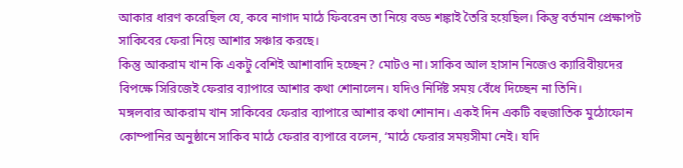আকার ধারণ করেছিল যে, কবে নাগাদ মাঠে ফিবরেন তা নিয়ে বড্ড শঙ্কাই তৈরি হয়েছিল। কিন্তু বর্তমান প্রেক্ষাপট সাকিবের ফেরা নিয়ে আশার সঞ্চার করছে।
কিন্তু আকরাম খান কি একটু বেশিই আশাবাদি হচ্ছেন? মোটও না। সাকিব আল হাসান নিজেও ক্যারিবীয়দের বিপক্ষে সিরিজেই ফেরার ব্যাপারে আশার কথা শোনালেন। যদিও নির্দিষ্ট সময় বেঁধে দিচ্ছেন না তিনি।
মঙ্গলবার আকরাম খান সাকিবের ফেরার ব্যাপারে আশার কথা শোনান। একই দিন একটি বহুজাতিক মুঠোফোন কোম্পানির অনুষ্ঠানে সাকিব মাঠে ফেরার ব্যপারে বলেন, ‘মাঠে ফেরার সময়সীমা নেই। যদি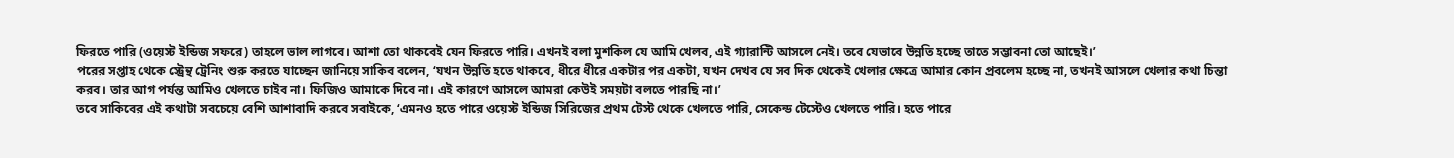ফিরতে পারি (ওয়েস্ট ইন্ডিজ সফরে) তাহলে ভাল লাগবে। আশা তো থাকবেই যেন ফিরতে পারি। এখনই বলা মুশকিল যে আমি খেলব, এই গ্যারান্টি আসলে নেই। তবে যেভাবে উন্নতি হচ্ছে তাতে সম্ভাবনা তো আছেই।’
পরের সপ্তাহ থেকে স্ট্রেন্থ ট্রেনিং শুরু করতে যাচ্ছেন জানিয়ে সাকিব বলেন, ‘যখন উন্নতি হতে থাকবে, ধীরে ধীরে একটার পর একটা, যখন দেখব যে সব দিক থেকেই খেলার ক্ষেত্রে আমার কোন প্রবলেম হচ্ছে না, তখনই আসলে খেলার কথা চিন্তা করব। তার আগ পর্যন্ত আমিও খেলতে চাইব না। ফিজিও আমাকে দিবে না। এই কারণে আসলে আমরা কেউই সময়টা বলতে পারছি না।’
তবে সাকিবের এই কথাটা সবচেয়ে বেশি আশাবাদি করবে সবাইকে, ‘এমনও হতে পারে ওয়েস্ট ইন্ডিজ সিরিজের প্রথম টেস্ট থেকে খেলতে পারি, সেকেন্ড টেস্টেও খেলতে পারি। হতে পারে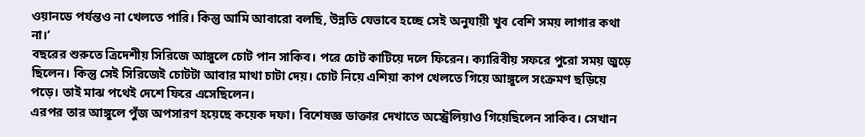ওয়ানডে পর্যন্তও না খেলতে পারি। কিন্তু আমি আবারো বলছি, উন্নতি যেভাবে হচ্ছে সেই অনুযায়ী খুব বেশি সময় লাগার কথা না।’
বছরের শুরুতে ত্রিদেশীয় সিরিজে আঙ্গুলে চোট পান সাকিব। পরে চোট কাটিয়ে দলে ফিরেন। ক্যারিবীয় সফরে পুরো সময় জুড়ে ছিলেন। কিন্তু সেই সিরিজেই চোটটা আবার মাথা চাটা দেয়। চোট নিয়ে এশিয়া কাপ খেলতে গিয়ে আঙ্গুলে সংক্রমণ ছড়িয়ে পড়ে। তাই মাঝ পথেই দেশে ফিরে এসেছিলেন।
এরপর তার আঙ্গুলে পুঁজ অপসারণ হয়েছে কয়েক দফা। বিশেষজ্ঞ ডাক্তার দেখাতে অস্ট্রেলিয়াও গিয়েছিলেন সাকিব। সেখান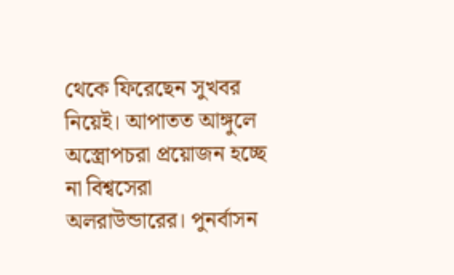থেকে ফিরেছেন সুখবর নিয়েই। আপাতত আঙ্গুলে অস্ত্রোপচরা প্রয়োজন হচ্ছে না বিশ্বসেরা অলরাউন্ডারের। পুনর্বাসন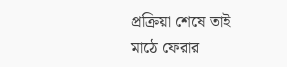প্রক্রিয়া শেষে তাই মাঠে ফেরার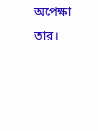অপেক্ষা তার।